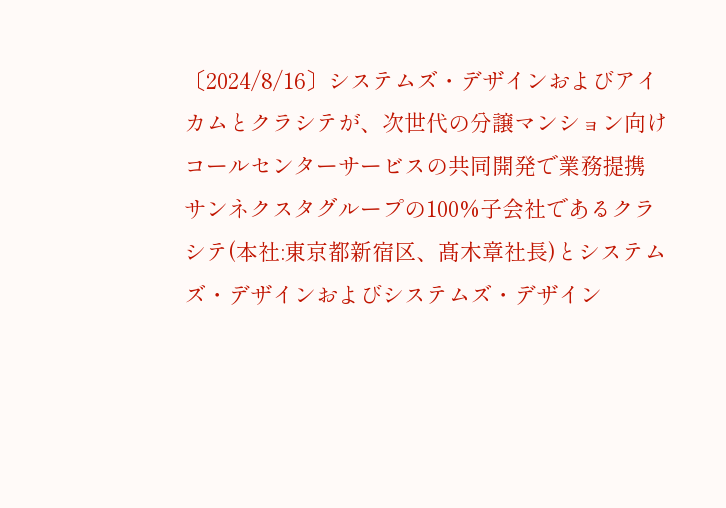〔2024/8/16〕システムズ・デザインおよびアイカムとクラシテが、次世代の分譲マンション向けコールセンターサービスの共同開発で業務提携
サンネクスタグループの100%子会社であるクラシテ(本社:東京都新宿区、髙木章社長)とシステムズ・デザインおよびシステムズ・デザイン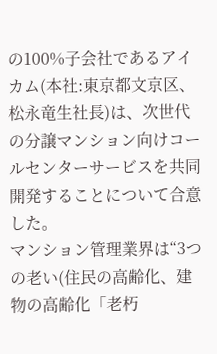の100%子会社であるアイカム(本社:東京都文京区、松永竜生社長)は、次世代の分譲マンション向けコールセンターサービスを共同開発することについて合意した。
マンション管理業界は“3つの老い(住民の高齢化、建物の高齢化「老朽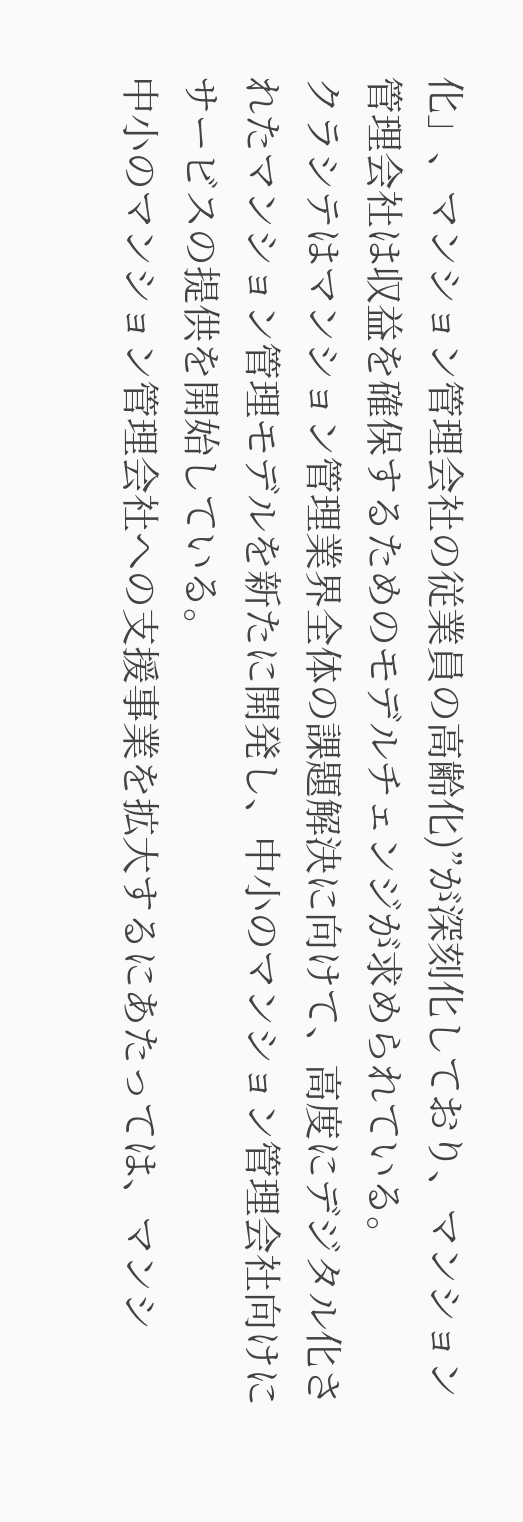化」、マンション管理会社の従業員の高齢化)”が深刻化しており、マンション管理会社は収益を確保するためのモデルチェンジが求められている。
クラシテはマンション管理業界全体の課題解決に向けて、高度にデジタル化されたマンション管理モデルを新たに開発し、中小のマンション管理会社向けにサービスの提供を開始している。
中小のマンション管理会社への支援事業を拡大するにあたっては、マンシ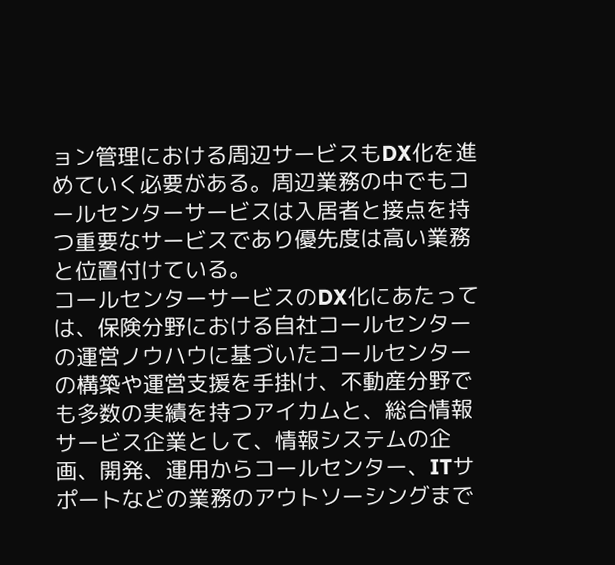ョン管理における周辺サービスもDX化を進めていく必要がある。周辺業務の中でもコールセンターサービスは入居者と接点を持つ重要なサービスであり優先度は高い業務と位置付けている。
コールセンターサービスのDX化にあたっては、保険分野における自社コールセンターの運営ノウハウに基づいたコールセンターの構築や運営支援を手掛け、不動産分野でも多数の実績を持つアイカムと、総合情報サービス企業として、情報システムの企画、開発、運用からコールセンター、ITサポートなどの業務のアウトソーシングまで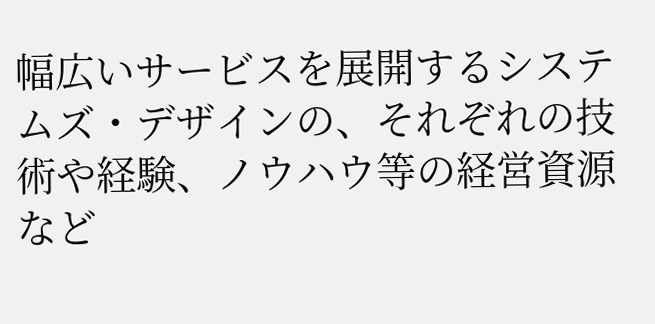幅広いサービスを展開するシステムズ・デザインの、それぞれの技術や経験、ノウハウ等の経営資源など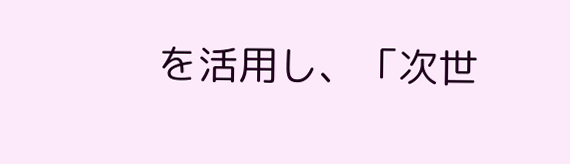を活用し、「次世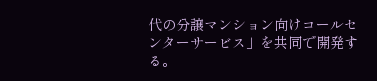代の分譲マンション向けコールセンターサービス」を共同で開発する。